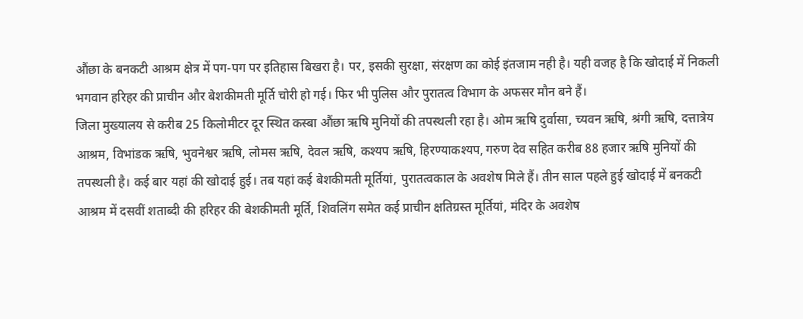औंछा के बनकटी आश्रम क्षेत्र में पग-पग पर इतिहास बिखरा है। पर, इसकी सुरक्षा, संरक्षण का कोई इंतजाम नही है। यही वजह है कि खोदाई में निकली भगवान हरिहर की प्राचीन और बेशकीमती मूर्ति चोरी हो गई। फिर भी पुलिस और पुरातत्व विभाग के अफसर मौन बने हैं।
जिला मुख्यालय से करीब 25 किलोमीटर दूर स्थित कस्बा औंछा ऋषि मुनियों की तपस्थली रहा है। ओम ऋषि दुर्वासा, च्यवन ऋषि, श्रंगी ऋषि, दत्तात्रेय आश्रम, विभांडक ऋषि, भुवनेश्वर ऋषि, लोमस ऋषि, देवल ऋषि, कश्यप ऋषि, हिरण्याकश्यप, गरुण देव सहित करीब 88 हजार ऋषि मुनियों की तपस्थली है। कई बार यहां की खोदाई हुई। तब यहां कई बेशकीमती मूर्तियां, पुरातत्वकाल के अवशेष मिले हैं। तीन साल पहले हुई खोदाई में बनकटी आश्रम में दसवीं शताब्दी की हरिहर की बेशकीमती मूर्ति, शिवलिंग समेत कई प्राचीन क्षतिग्रस्त मूर्तियां, मंदिर के अवशेष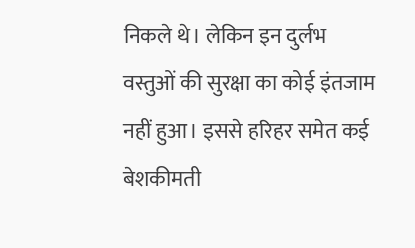निकले थे। लेकिन इन दुर्लभ वस्तुओं की सुरक्षा का कोई इंतजाम नहीं हुआ। इससे हरिहर समेत कई बेशकीमती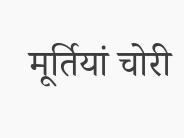मूर्तियां चोरी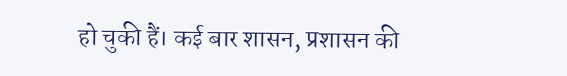हो चुकी हैं। कई बार शासन, प्रशासन की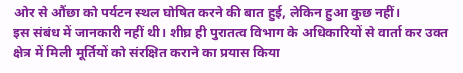ओर से औंछा को पर्यटन स्थल घोषित करने की बात हुई, लेकिन हुआ कुछ नहीं।
इस संबंध में जानकारी नहीं थी। शीघ्र ही पुरातत्व विभाग के अधिकारियों से वार्ता कर उक्त क्षेत्र में मिली मूर्तियों को संरक्षित कराने का प्रयास किया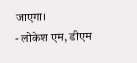जाएगा।
- लोकेश एम, डीएम